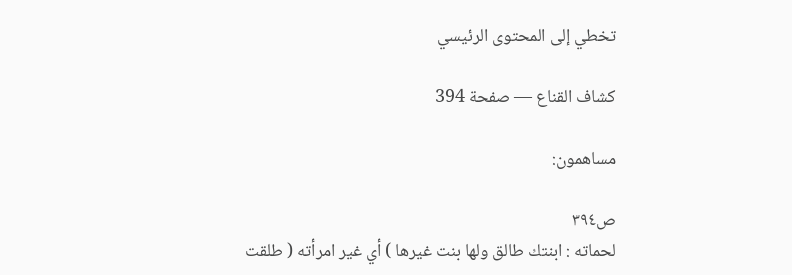تخطي إلى المحتوى الرئيسي

كشاف القناع — صفحة 394

مساهمون:

ص٣٩٤
لحماته : ابنتك طالق ولها بنت غيرها ) أي غير امرأته ( طلقت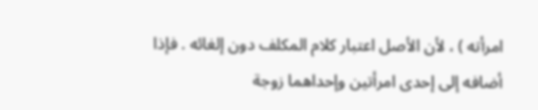امرأته ) ، لأن الأصل اعتبار كلام المكلف دون إلغائه . فإذا أضافه إلى إحدى امرأتين وإحداهما زوجة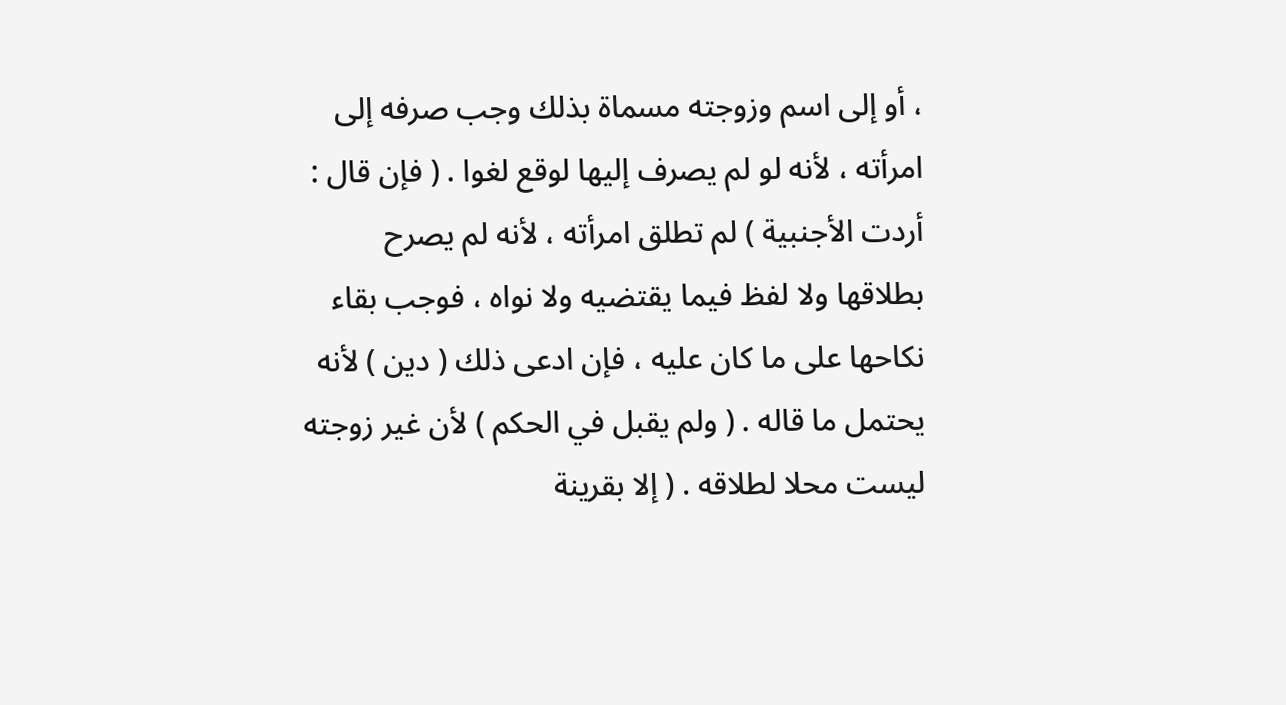، أو إلى اسم وزوجته مسماة بذلك وجب صرفه إلى امرأته ، لأنه لو لم يصرف إليها لوقع لغوا . ( فإن قال : أردت الأجنبية ) لم تطلق امرأته ، لأنه لم يصرح بطلاقها ولا لفظ فيما يقتضيه ولا نواه ، فوجب بقاء نكاحها على ما كان عليه ، فإن ادعى ذلك ( دين ) لأنه يحتمل ما قاله . ( ولم يقبل في الحكم ) لأن غير زوجته ليست محلا لطلاقه . ( إلا بقرينة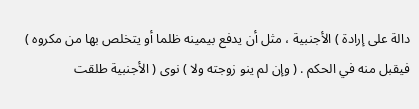دالة على إرادة ) الأجنبية ، مثل أن يدفع بيمينه ظلما أو يتخلص بها من مكروه ) فيقبل منه في الحكم . ( وإن لم ينو زوجته ولا ) نوى ( الأجنبية طلقت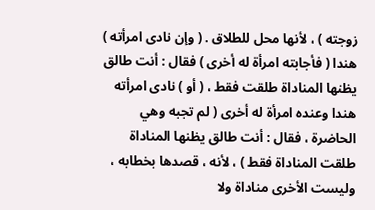زوجته ) ، لأنها محل للطلاق . ( وإن نادى امرأته ) هندا ( فأجابته امرأة له أخرى ) فقال : أنت طالق يظنها المناداة طلقت فقط ، ( أو ) نادى امرأته هندا وعنده امرأة له أخرى ( لم تجبه وهي الحاضرة ، فقال : أنت طالق يظنها المناداة طلقت المناداة فقط ) ، لأنه ، قصدها بخطابه ، وليست الأخرى مناداة ولا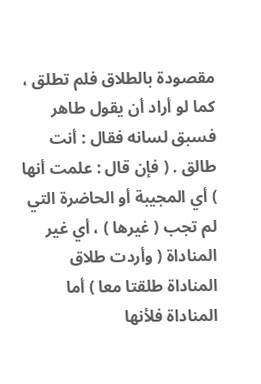مقصودة بالطلاق فلم تطلق ، كما لو أراد أن يقول طاهر فسبق لسانه فقال : أنت طالق . ( فإن قال : علمت أنها ) أي المجيبة أو الحاضرة التي لم تجب ( غيرها ) ، أي غير المناداة ( وأردت طلاق المناداة طلقتا معا ) أما المناداة فلأنها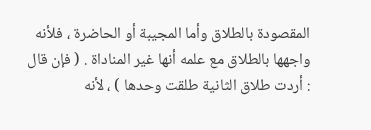المقصودة بالطلاق وأما المجيبة أو الحاضرة ، فلأنه واجهها بالطلاق مع علمه أنها غير المناداة . ( فإن قال : أردت طلاق الثانية طلقت وحدها ) ، لأنه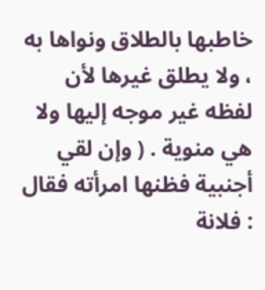خاطبها بالطلاق ونواها به ، ولا يطلق غيرها لأن لفظه غير موجه إليها ولا هي منوية . ( وإن لقي أجنبية فظنها امرأته فقال : فلانة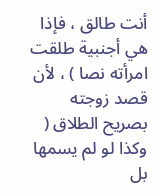أنت طالق ، فإذا هي أجنبية طلقت امرأته نصا ) ، لأن قصد زوجته بصريح الطلاق ( وكذا لو لم يسمها بل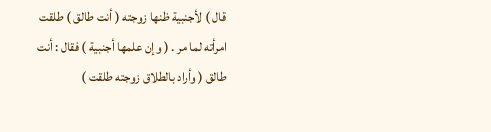قال ) لأجنبية ظنها زوجته ( أنت طالق ) طلقت امرأته لما مر . ( وإن علمها أجنبية ) فقال : أنت طالق ( وأراد بالطلاق زوجته طلقت )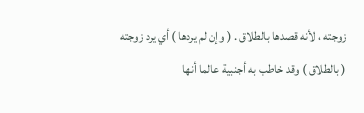زوجته ، لأنه قصدها بالطلاق . ( وإن لم يردها ) أي يرد زوجته ( بالطلاق ) وقد خاطب به أجنبية عالما أنها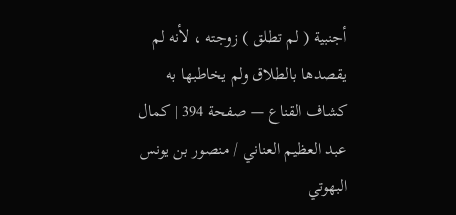أجنبية ( لم تطلق ) زوجته ، لأنه لم يقصدها بالطلاق ولم يخاطبها به
كشاف القناع — صفحة 394 | كمال عبد العظيم العناني / منصور بن يونس البهوتي